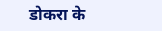डोकरा के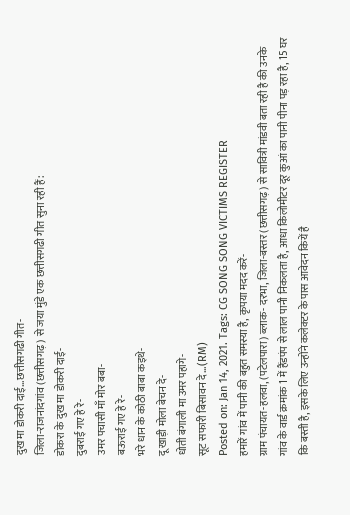दुख मा डोकरी दाई...छत्तीसगढी गीत-
जिला-राजनांदगांव (छत्तीसगढ़) से जया मुंडे एक छत्तीसगढी गीत सुना रही हैं:
डोकरा के दुख मा डोकरी दाई-
दुबराई गए हे रे-
उमर पचासी माँ मोर बबा-
बऊराई गए हे रे-
भरे धान के कोठी बाबा कइथे-
दू खाड़ी मोला बेचन दे-
धोती बंगाली मा उमर पहागे-
सूट सफारी बिसावन दे...(RM)
Posted on: Jan 14, 2021. Tags: CG SONG SONG VICTIMS REGISTER
हमारें गांव में पानी की बहुत समस्या है, कृपया मदद करें-
ग्राम पंचायत-हलवा, (पटेलपारा) ब्लाक- दरभा, जिला-बस्तर (छत्तीसगढ़) से सावित्री मांडवी बता रही है की उनके गांव के वार्ड क्रमांक 1 में हैंडपंप से लाल पानी निकलता है, आधा किलोमीटर दूर कुआं का पानी पीना पड़ रहा है, 15 घर कि बस्ती है, इसके लिए उन्होंने कलेक्टर के पास आवेदन कियें है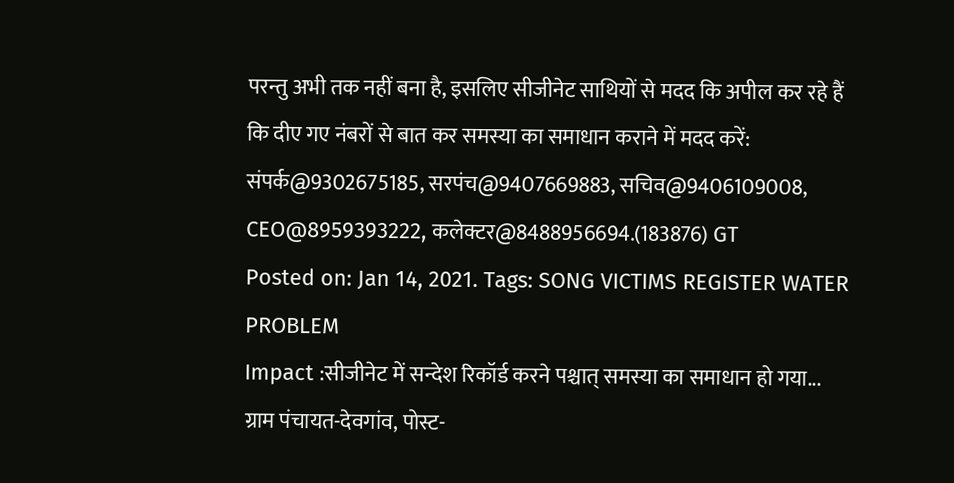परन्तु अभी तक नहीं बना है, इसलिए सीजीनेट साथियों से मदद कि अपील कर रहे हैं कि दीए गए नंबरों से बात कर समस्या का समाधान कराने में मदद करें: संपर्क@9302675185, सरपंच@9407669883, सचिव@9406109008, CEO@8959393222, कलेक्टर@8488956694.(183876) GT
Posted on: Jan 14, 2021. Tags: SONG VICTIMS REGISTER WATER PROBLEM
Impact :सीजीनेट में सन्देश रिकॉर्ड करने पश्चात् समस्या का समाधान हो गया...
ग्राम पंचायत-देवगांव, पोस्ट-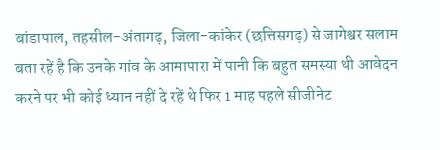बांडापाल, तहसील-अंतागढ़, जिला-कांकेर (छत्तिसगढ़) से जागेश्वर सलाम बता रहें है कि उनके गांव के आमापारा में पानी कि बहुत समस्या थी आवेदन करने पर भी कोई ध्यान नहीं दे रहें थे फिर 1 माह पहले सीजीनेट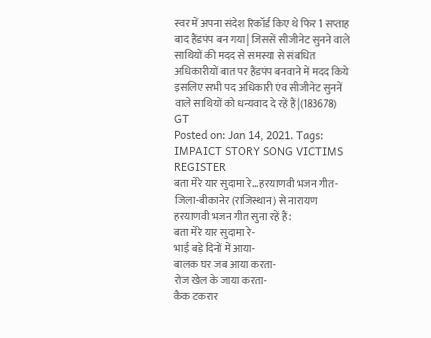स्वर में अपना संदेश रिकॉर्ड किए थे फिर 1 सप्ताह बाद हैंडपंप बन गया| जिससें सीजीनेट सुनने वाले साथियों की मदद से समस्या से संबधित अधिकारीयों बात पर हैंडपंप बनवाने में मदद किये इसलिए सभी पद अधिकारी एंव सीजीनेट सुननें वाले साथियों को धन्यवाद दे रहें हैं|(183678) GT
Posted on: Jan 14, 2021. Tags: IMPAICT STORY SONG VICTIMS REGISTER
बता मेरे यार सुदामा रे...हरयाणवी भजन गीत-
जिला-बीकानेर (राजिस्थान) से नारायण हरयाणवी भजन गीत सुना रहें हैं:
बता मेरे यार सुदामा रे-
भाई बड़े दिनों में आया-
बालक घर जब आया करता-
रोज खेल के जाया करता-
कैक टकरार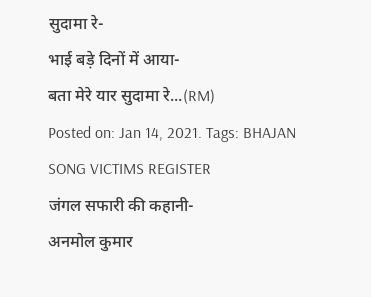सुदामा रे-
भाई बड़े दिनों में आया-
बता मेरे यार सुदामा रे...(RM)
Posted on: Jan 14, 2021. Tags: BHAJAN SONG VICTIMS REGISTER
जंगल सफारी की कहानी-
अनमोल कुमार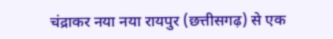चंद्राकर नया नया रायपुर (छत्तीसगढ़) से एक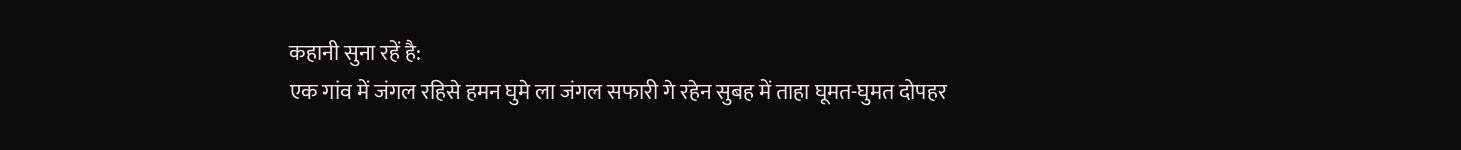कहानी सुना रहें है:
एक गांव में जंगल रहिसे हमन घुमे ला जंगल सफारी गे रहेन सुबह में ताहा घूमत-घुमत दोपहर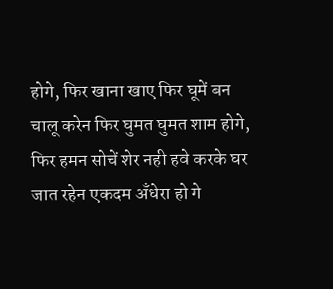होगे, फिर खाना खाए फिर घूमें बन चालू करेन फिर घुमत घुमत शाम होगे, फिर हमन सोचें शेर नही हवे करके घर जात रहेन एकदम अँधेरा हो गे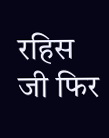रहिस जी फिर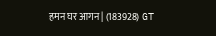हमन घर आगन| (183928) GT